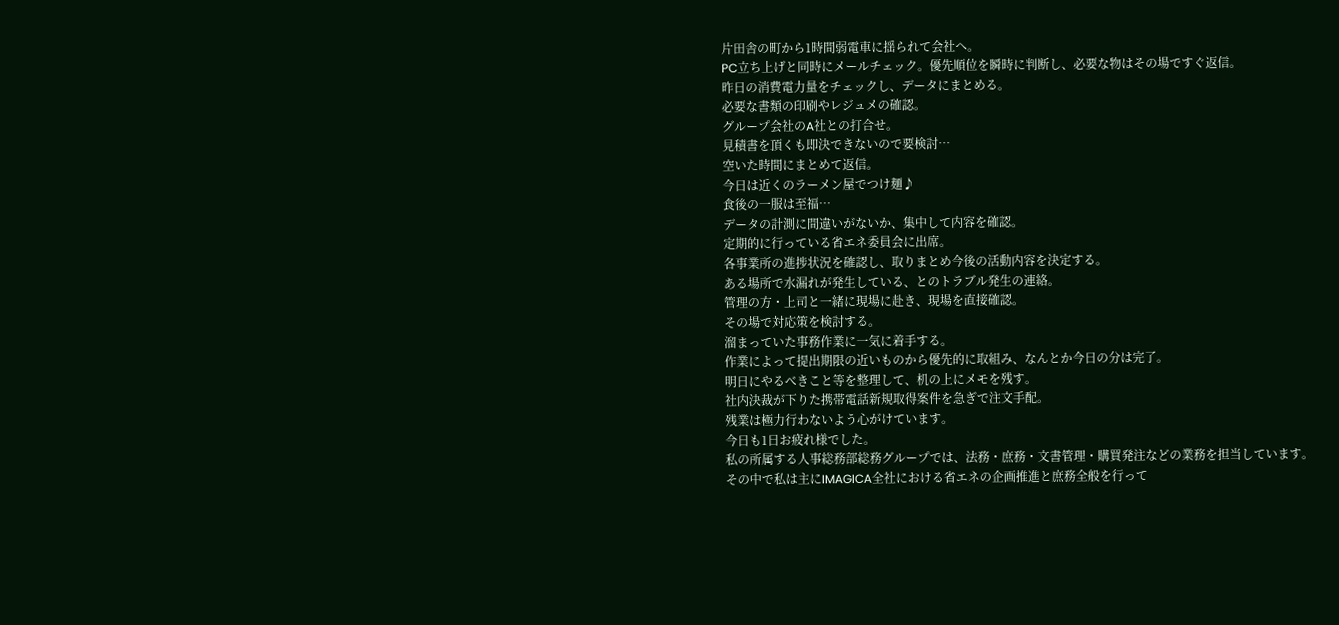片田舎の町から1時間弱電車に揺られて会社へ。
PC立ち上げと同時にメールチェック。優先順位を瞬時に判断し、必要な物はその場ですぐ返信。
昨日の消費電力量をチェックし、データにまとめる。
必要な書類の印刷やレジュメの確認。
グループ会社のA社との打合せ。
見積書を頂くも即決できないので要検討…
空いた時間にまとめて返信。
今日は近くのラーメン屋でつけ麺♪
食後の一服は至福…
データの計測に間違いがないか、集中して内容を確認。
定期的に行っている省エネ委員会に出席。
各事業所の進捗状況を確認し、取りまとめ今後の活動内容を決定する。
ある場所で水漏れが発生している、とのトラブル発生の連絡。
管理の方・上司と一緒に現場に赴き、現場を直接確認。
その場で対応策を検討する。
溜まっていた事務作業に一気に着手する。
作業によって提出期限の近いものから優先的に取組み、なんとか今日の分は完了。
明日にやるべきこと等を整理して、机の上にメモを残す。
社内決裁が下りた携帯電話新規取得案件を急ぎで注文手配。
残業は極力行わないよう心がけています。
今日も1日お疲れ様でした。
私の所属する人事総務部総務グループでは、法務・庶務・文書管理・購買発注などの業務を担当しています。
その中で私は主にIMAGICA全社における省エネの企画推進と庶務全般を行って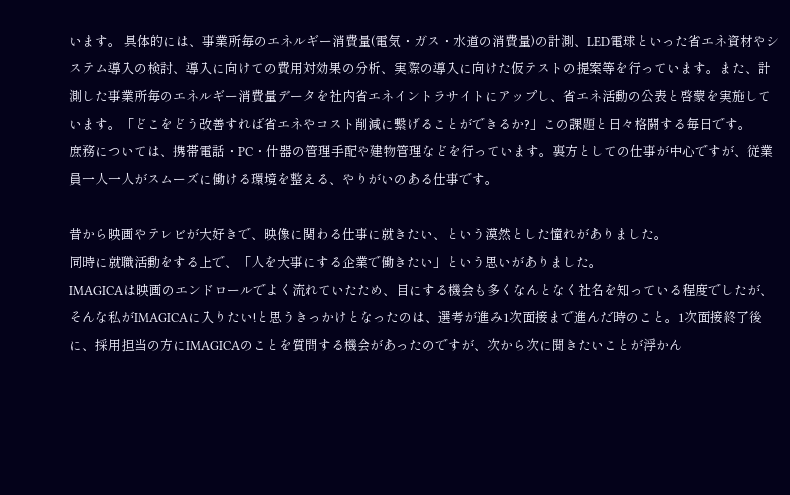います。 具体的には、事業所毎のエネルギー消費量(電気・ガス・水道の消費量)の計測、LED電球といった省エネ資材やシステム導入の検討、導入に向けての費用対効果の分析、実際の導入に向けた仮テストの提案等を行っています。また、計測した事業所毎のエネルギー消費量データを社内省エネイントラサイトにアップし、省エネ活動の公表と啓蒙を実施しています。「どこをどう改善すれば省エネやコスト削減に繋げることができるか?」この課題と日々格闘する毎日です。
庶務については、携帯電話・PC・什器の管理手配や建物管理などを行っています。裏方としての仕事が中心ですが、従業員一人一人がスムーズに働ける環境を整える、やりがいのある仕事です。

昔から映画やテレビが大好きで、映像に関わる仕事に就きたい、という漠然とした憧れがありました。
同時に就職活動をする上で、「人を大事にする企業で働きたい」という思いがありました。
IMAGICAは映画のエンドロールでよく流れていたため、目にする機会も多くなんとなく社名を知っている程度でしたが、そんな私がIMAGICAに入りたい!と思うきっかけとなったのは、選考が進み1次面接まで進んだ時のこと。1次面接終了後に、採用担当の方にIMAGICAのことを質問する機会があったのですが、次から次に聞きたいことが浮かん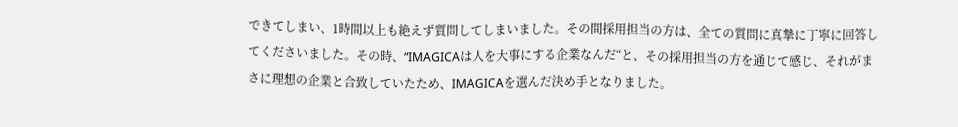できてしまい、1時間以上も絶えず質問してしまいました。その間採用担当の方は、全ての質問に真摯に丁寧に回答してくださいました。その時、“IMAGICAは人を大事にする企業なんだ“と、その採用担当の方を通じて感じ、それがまさに理想の企業と合致していたため、IMAGICAを選んだ決め手となりました。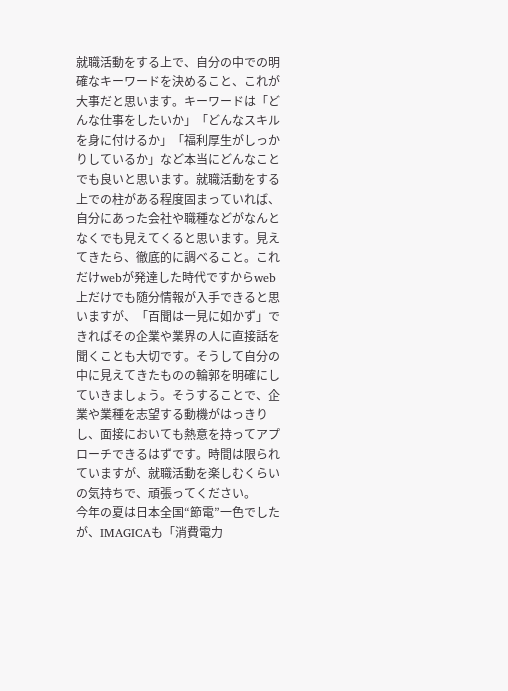就職活動をする上で、自分の中での明確なキーワードを決めること、これが大事だと思います。キーワードは「どんな仕事をしたいか」「どんなスキルを身に付けるか」「福利厚生がしっかりしているか」など本当にどんなことでも良いと思います。就職活動をする上での柱がある程度固まっていれば、自分にあった会社や職種などがなんとなくでも見えてくると思います。見えてきたら、徹底的に調べること。これだけwebが発達した時代ですからweb上だけでも随分情報が入手できると思いますが、「百聞は一見に如かず」できればその企業や業界の人に直接話を聞くことも大切です。そうして自分の中に見えてきたものの輪郭を明確にしていきましょう。そうすることで、企業や業種を志望する動機がはっきりし、面接においても熱意を持ってアプローチできるはずです。時間は限られていますが、就職活動を楽しむくらいの気持ちで、頑張ってください。
今年の夏は日本全国“節電”一色でしたが、IMAGICAも「消費電力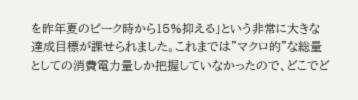を昨年夏のピーク時から15%抑える」という非常に大きな達成目標が課せられました。これまでは”マクロ的”な総量としての消費電力量しか把握していなかったので、どこでど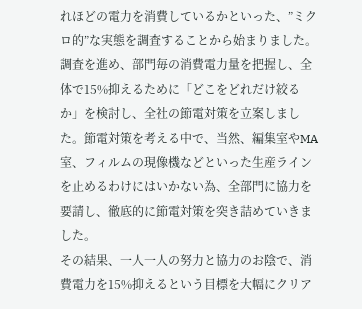れほどの電力を消費しているかといった、”ミクロ的”な実態を調査することから始まりました。調査を進め、部門毎の消費電力量を把握し、全体で15%抑えるために「どこをどれだけ絞るか」を検討し、全社の節電対策を立案しました。節電対策を考える中で、当然、編集室やMA室、フィルムの現像機などといった生産ラインを止めるわけにはいかない為、全部門に協力を要請し、徹底的に節電対策を突き詰めていきました。
その結果、一人一人の努力と協力のお陰で、消費電力を15%抑えるという目標を大幅にクリア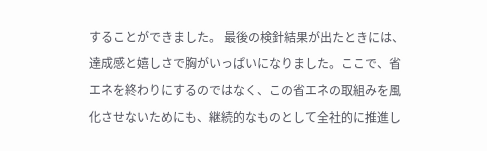することができました。 最後の検針結果が出たときには、達成感と嬉しさで胸がいっぱいになりました。ここで、省エネを終わりにするのではなく、この省エネの取組みを風化させないためにも、継続的なものとして全社的に推進し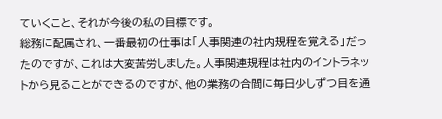ていくこと、それが今後の私の目標です。
総務に配属され、一番最初の仕事は「人事関連の社内規程を覚える」だったのですが、これは大変苦労しました。人事関連規程は社内のイントラネットから見ることができるのですが、他の業務の合間に毎日少しずつ目を通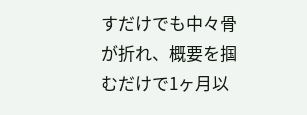すだけでも中々骨が折れ、概要を掴むだけで1ヶ月以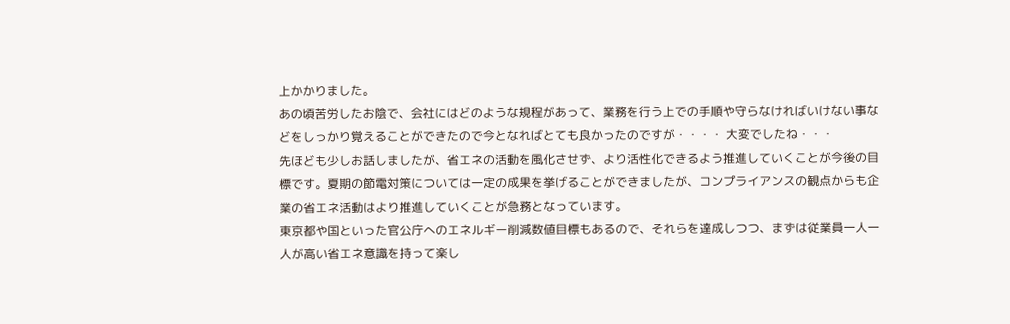上かかりました。
あの頃苦労したお陰で、会社にはどのような規程があって、業務を行う上での手順や守らなければいけない事などをしっかり覚えることができたので今となればとても良かったのですが・・・・ 大変でしたね・・・
先ほども少しお話しましたが、省エネの活動を風化させず、より活性化できるよう推進していくことが今後の目標です。夏期の節電対策については一定の成果を挙げることができましたが、コンプライアンスの観点からも企業の省エネ活動はより推進していくことが急務となっています。
東京都や国といった官公庁へのエネルギー削減数値目標もあるので、それらを達成しつつ、まずは従業員一人一人が高い省エネ意識を持って楽し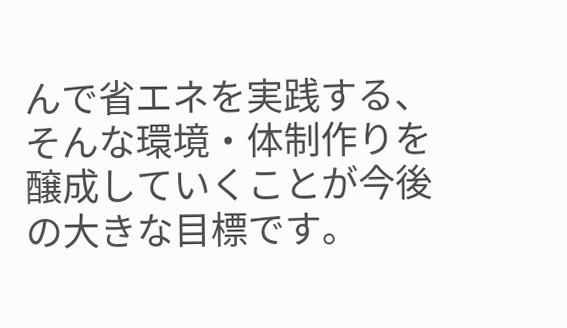んで省エネを実践する、そんな環境・体制作りを醸成していくことが今後の大きな目標です。